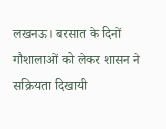लखनऊ। बरसात के दिनों गौशालाओं को लेकर शासन ने सक्रियता दिखायी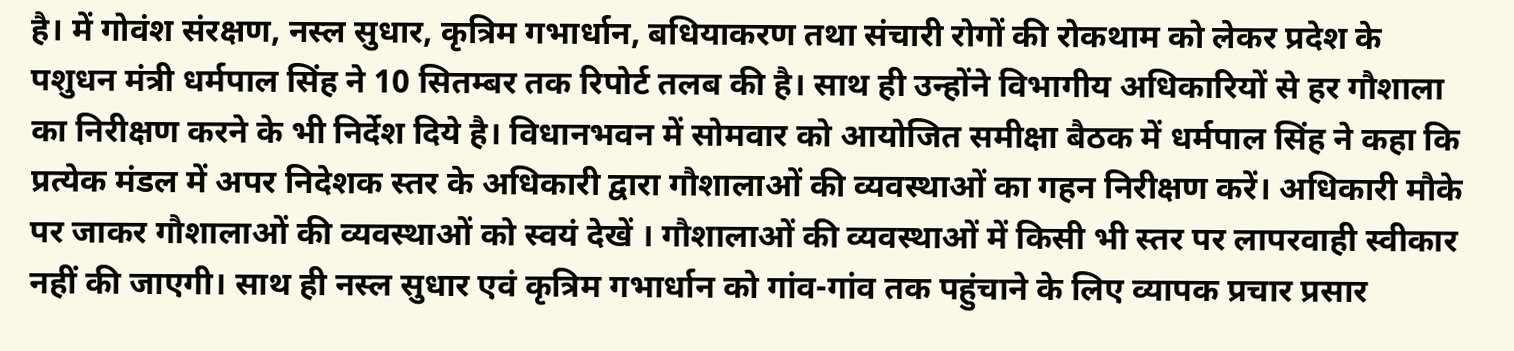है। में गोवंश संरक्षण, नस्ल सुधार, कृत्रिम गभार्धान, बधियाकरण तथा संचारी रोगों की रोकथाम को लेकर प्रदेश के पशुधन मंत्री धर्मपाल सिंह ने 10 सितम्बर तक रिपोर्ट तलब की है। साथ ही उन्होंने विभागीय अधिकारियों से हर गौशाला का निरीक्षण करने के भी निर्देश दिये है। विधानभवन में सोमवार को आयोजित समीक्षा बैठक में धर्मपाल सिंह ने कहा कि प्रत्येक मंडल में अपर निदेशक स्तर के अधिकारी द्वारा गौशालाओं की व्यवस्थाओं का गहन निरीक्षण करें। अधिकारी मौके पर जाकर गौशालाओं की व्यवस्थाओं को स्वयं देखें । गौशालाओं की व्यवस्थाओं में किसी भी स्तर पर लापरवाही स्वीकार नहीं की जाएगी। साथ ही नस्ल सुधार एवं कृत्रिम गभार्धान को गांव-गांव तक पहुंचाने के लिए व्यापक प्रचार प्रसार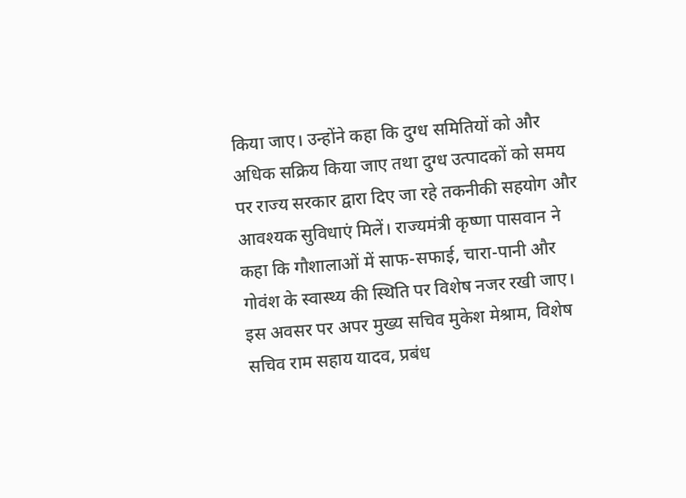किया जाए। उन्होंने कहा कि दुग्ध समितियों को और अधिक सक्रिय किया जाए तथा दुग्ध उत्पादकों को समय पर राज्य सरकार द्वारा दिए जा रहे तकनीकी सहयोग और आवश्यक सुविधाएं मिलें। राज्यमंत्री कृष्णा पासवान ने कहा कि गौशालाओं में साफ-सफाई, चारा-पानी और गोवंश के स्वास्थ्य की स्थिति पर विशेष नजर रखी जाए। इस अवसर पर अपर मुख्य सचिव मुकेश मेश्राम, विशेष सचिव राम सहाय यादव, प्रबंध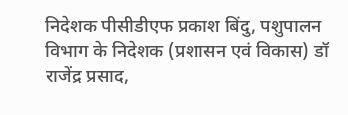निदेशक पीसीडीएफ प्रकाश बिंदु, पशुपालन विभाग के निदेशक (प्रशासन एवं विकास) डॉ राजेंद्र प्रसाद,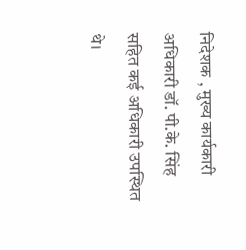निदेशक , मुख्य कार्यकारी अधिकारी डॉ. पी.के. सिंह सहित कई अधिकारी उपस्थित थे।